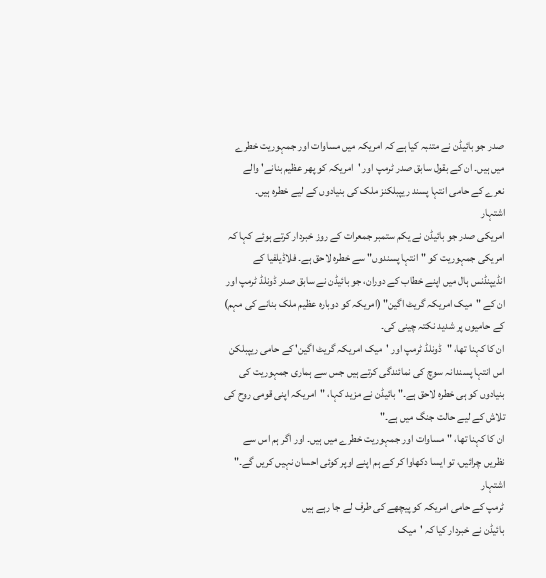صدر جو بائیڈن نے متنبہ کیا ہے کہ امریکہ میں مساوات اور جمہوریت خطرے میں ہیں۔ ان کے بقول سابق صدر ٹرمپ اور 'امریکہ کو پھر عظیم بنانے' والے نعرے کے حامی انتہا پسند ریپبلکنز ملک کی بنیادوں کے لیے خطرہ ہیں۔
اشتہار
امریکی صدر جو بائیڈن نے یکم ستمبر جمعرات کے روز خبردار کرتے ہوئے کہا کہ امریکی جمہوریت کو "انتہا پسندوں" سے خطرہ لاحق ہے۔ فلاڈیلفیا کے انڈیپنڈنس ہال میں اپنے خطاب کے دوران، جو بائیڈن نے سابق صدر ڈونلڈ ٹرمپ اور ان کے "میک امریکہ گریٹ اگین" (امریکہ کو دوبارہ عظیم ملک بنانے کی مہم) کے حامیوں پر شدید نکتہ چینی کی۔
ان کا کہنا تھا، "ڈونلڈ ٹرمپ اور 'میک امریکہ گریٹ اگین' کے حامی ریپبلکن اس انتہا پسندانہ سوچ کی نمائندگی کرتے ہیں جس سے ہماری جمہوریت کی بنیادوں کو ہی خطرہ لاحق ہے۔" بائیڈن نے مزید کہا، "امریکہ اپنی قومی روح کی تلاش کے لیے حالت جنگ میں ہے۔"
ان کا کہنا تھا، "مساوات اور جمہوریت خطرے میں ہیں۔ اور اگر ہم اس سے نظریں چرائیں، تو ایسا دکھاوا کر کے ہم اپنے اوپر کوئی احسان نہیں کریں گے۔"
اشتہار
ٹرمپ کے حامی امریکہ کو پیچھے کی طرف لے جا رہے ہیں
بائیڈن نے خبردار کیا کہ 'میک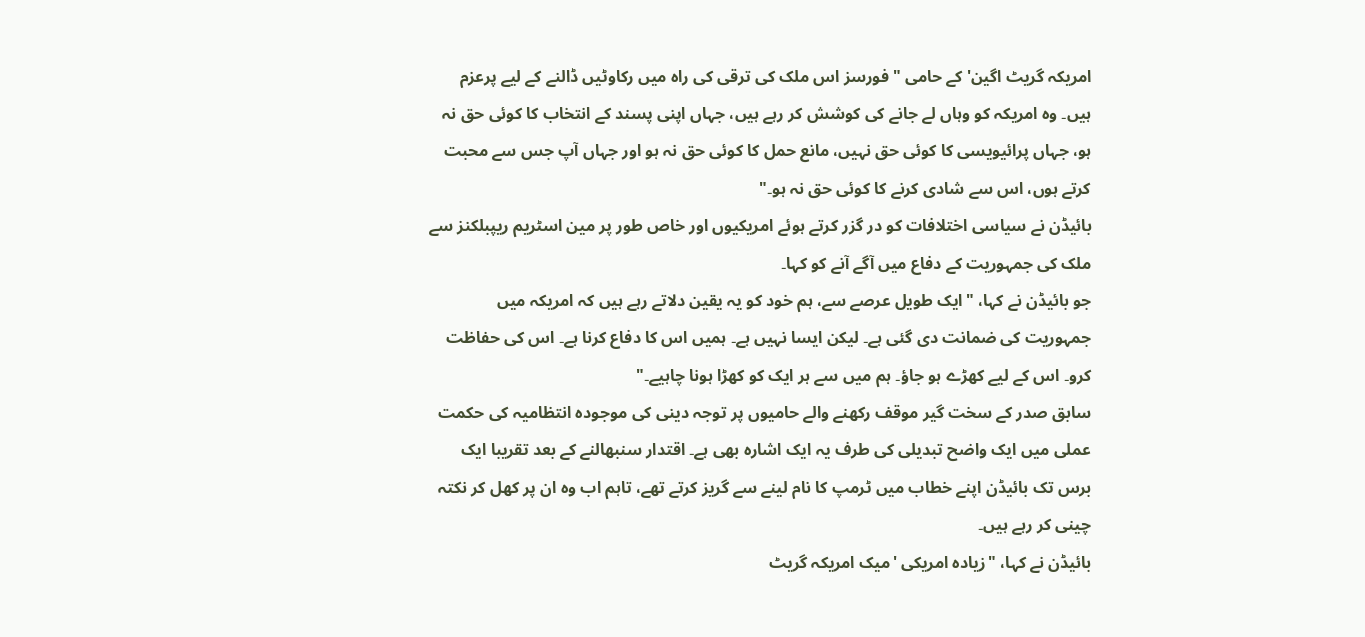امریکہ گریٹ اگین' کے حامی "فورسز اس ملک کی ترقی کی راہ میں رکاوٹیں ڈالنے کے لیے پرعزم ہیں۔ وہ امریکہ کو وہاں لے جانے کی کوشش کر رہے ہیں، جہاں اپنی پسند کے انتخاب کا کوئی حق نہ ہو، جہاں پرائیویسی کا کوئی حق نہیں، مانع حمل کا کوئی حق نہ ہو اور جہاں آپ جس سے محبت کرتے ہوں، اس سے شادی کرنے کا کوئی حق نہ ہو۔"
بائیڈن نے سیاسی اختلافات کو در گزر کرتے ہوئے امریکیوں اور خاص طور پر مین اسٹریم ریپبلکنز سے ملک کی جمہوریت کے دفاع میں آگے آنے کو کہا۔
جو بائیڈن نے کہا، "ایک طویل عرصے سے، ہم خود کو یہ یقین دلاتے رہے ہیں کہ امریکہ میں جمہوریت کی ضمانت دی گئی ہے۔ لیکن ایسا نہیں ہے۔ ہمیں اس کا دفاع کرنا ہے۔ اس کی حفاظت کرو۔ اس کے لیے کھڑے ہو جاؤ۔ ہم میں سے ہر ایک کو کھڑا ہونا چاہیے۔"
سابق صدر کے سخت گیر موقف رکھنے والے حامیوں پر توجہ دینی کی موجودہ انتظامیہ کی حکمت عملی میں ایک واضح تبدیلی کی طرف یہ ایک اشارہ بھی ہے۔ اقتدار سنبھالنے کے بعد تقریبا ایک برس تک بائیڈن اپنے خطاب میں ٹرمپ کا نام لینے سے گریز کرتے تھے، تاہم اب وہ ان پر کھل کر نکتہ چینی کر رہے ہیں۔
بائیڈن نے کہا، "زیادہ امریکی 'میک امریکہ گریٹ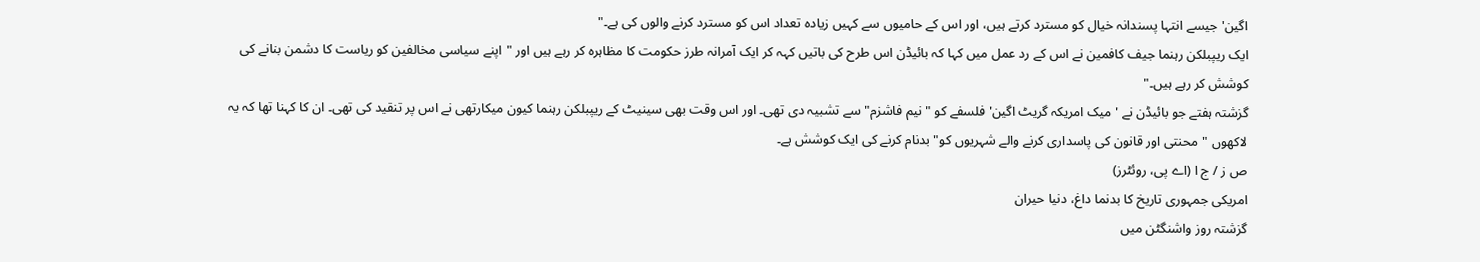اگین' جیسے انتہا پسندانہ خیال کو مسترد کرتے ہیں، اور اس کے حامیوں سے کہیں زیادہ تعداد اس کو مسترد کرنے والوں کی ہے۔"
ایک ریپبلکن رہنما جیف کافمین نے اس کے رد عمل میں کہا کہ بائیڈن اس طرح کی باتیں کہہ کر ایک آمرانہ طرز حکومت کا مظاہرہ کر رہے ہیں اور "اپنے سیاسی مخالفین کو ریاست کا دشمن بنانے کی کوشش کر رہے ہیں۔"
گزشتہ ہفتے جو بائیڈن نے 'میک امریکہ گریٹ اگین' فلسفے کو "نیم فاشزم" سے تشبیہ دی تھی۔ اور اس وقت بھی سینیٹ کے ریپبلکن رہنما کیون میکارتھی نے اس پر تنقید کی تھی۔ ان کا کہنا تھا کہ یہ لاکھوں "محنتی اور قانون کی پاسداری کرنے والے شہریوں کو" بدنام کرنے کی ایک کوشش ہے۔
ص ز / ج ا (اے پی، روئٹرز)
امریکی جمہوری تاریخ کا بدنما داغ، دنیا حیران
گزشتہ روز واشنگٹن میں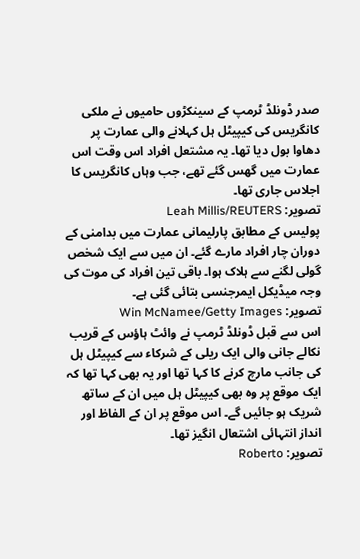صدر ڈونلڈ ٹرمپ کے سینکڑوں حامیوں نے ملکی کانگریس کی کیپیٹل ہل کہلانے والی عمارت پر دھاوا بول دیا تھا۔ یہ مشتعل افراد اس وقت اس عمارت میں گھس گئے تھے، جب وہاں کانگریس کا اجلاس جاری تھا۔
تصویر: Leah Millis/REUTERS
پولیس کے مطابق پارلیمانی عمارت میں بدامنی کے دوران چار افراد مارے گئے۔ ان میں سے ایک شخص گولی لگنے سے ہلاک ہوا۔ باقی تین افراد کی موت کی وجہ میڈیکل ایمرجنسی بتائی گئی ہے۔
تصویر: Win McNamee/Getty Images
اس سے قبل ڈونلڈ ٹرمپ نے وائٹ ہاؤس کے قریب نکالے جانی والی ایک ریلی کے شرکاء سے کیپیٹل ہل کی جانب مارچ کرنے کا کہا تھا اور یہ بھی کہا تھا کہ ایک موقع پر وہ بھی کیپیٹل ہل میں ان کے ساتھ شریک ہو جائیں گے۔ اس موقع پر ان کے الفاظ اور انداز انتہائی اشتعال انگیز تھا۔
تصویر: Roberto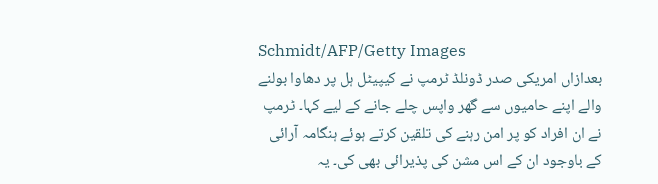Schmidt/AFP/Getty Images
بعدازاں امریکی صدر ڈونلڈ ٹرمپ نے کیپیٹل ہل پر دھاوا بولنے والے اپنے حامیوں سے گھر واپس چلے جانے کے لیے کہا۔ ٹرمپ نے ان افراد کو پر امن رہنے کی تلقین کرتے ہوئے ہنگامہ آرائی کے باوجود ان کے اس مشن کی پذیرائی بھی کی۔ یہ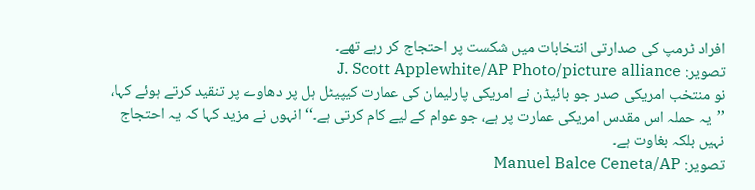افراد ٹرمپ کی صدارتی انتخابات میں شکست پر احتجاج کر رہے تھے۔
تصویر: J. Scott Applewhite/AP Photo/picture alliance
نو منتخب امریکی صدر جو بائیڈن نے امریکی پارلیمان کی عمارت کیپیٹل ہل پر دھاوے پر تنقید کرتے ہوئے کہا، ’’یہ حملہ اس مقدس امریکی عمارت پر ہے، جو عوام کے لیے کام کرتی ہے۔‘‘ انہوں نے مزید کہا کہ یہ احتجاج نہیں بلکہ بغاوت ہے۔
تصویر: Manuel Balce Ceneta/AP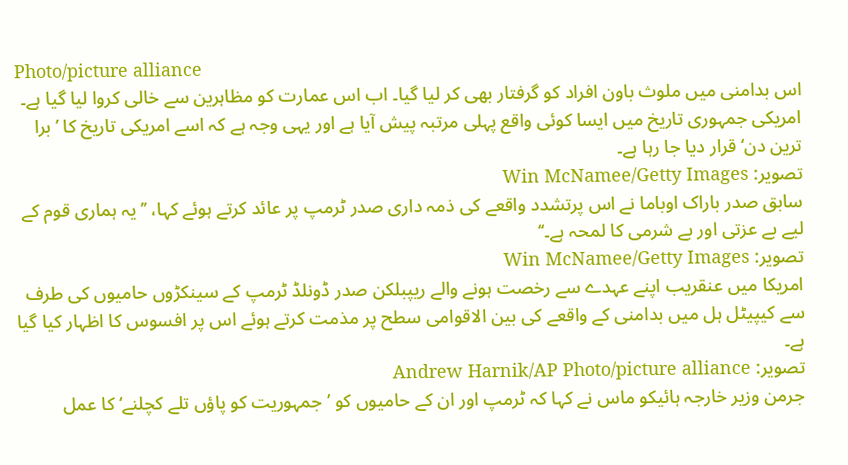Photo/picture alliance
اس بدامنی میں ملوث باون افراد کو گرفتار بھی کر لیا گیا۔ اب اس عمارت کو مظاہرین سے خالی کروا لیا گیا ہے۔ امریکی جمہوری تاریخ میں ایسا کوئی واقع پہلی مرتبہ پیش آیا ہے اور یہی وجہ ہے کہ اسے امریکی تاریخ کا ’برا ترین دن‘ قرار دیا جا رہا ہے۔
تصویر: Win McNamee/Getty Images
سابق صدر باراک اوباما نے اس پرتشدد واقعے کی ذمہ داری صدر ٹرمپ پر عائد کرتے ہوئے کہا، ’’یہ ہماری قوم کے لیے بے عزتی اور بے شرمی کا لمحہ ہے۔‘‘
تصویر: Win McNamee/Getty Images
امریکا میں عنقریب اپنے عہدے سے رخصت ہونے والے ریپبلکن صدر ڈونلڈ ٹرمپ کے سینکڑوں حامیوں کی طرف سے کیپیٹل ہل میں بدامنی کے واقعے کی بین الاقوامی سطح پر مذمت کرتے ہوئے اس پر افسوس کا اظہار کیا گیا ہے۔
تصویر: Andrew Harnik/AP Photo/picture alliance
جرمن وزیر خارجہ ہائیکو ماس نے کہا کہ ٹرمپ اور ان کے حامیوں کو ’جمہوریت کو پاؤں تلے کچلنے‘ کا عمل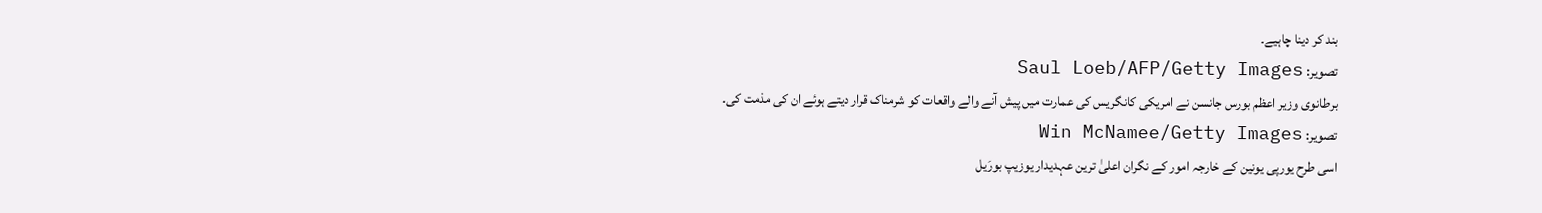بند کر دینا چاہیے۔
تصویر: Saul Loeb/AFP/Getty Images
برطانوی وزیر اعظم بورس جانسن نے امریکی کانگریس کی عمارت میں پیش آنے والے واقعات کو شرمناک قرار دیتے ہوئے ان کی مذمت کی۔
تصویر: Win McNamee/Getty Images
اسی طرح یورپی یونین کے خارجہ امور کے نگران اعلیٰ ترین عہدیدار یوزیپ بورَیل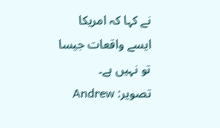نے کہا کہ امریکا ایسے واقعات جیسا تو نہیں ہے۔
تصویر: Andrew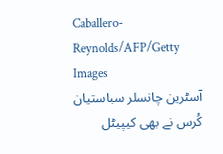Caballero-Reynolds/AFP/Getty Images
آسٹرین چانسلر سباستیان کُرس نے بھی کیپیٹل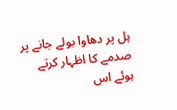ہل پر دھاوا بولے جانے پر صدمے کا اظہار کرتے ہوئے اس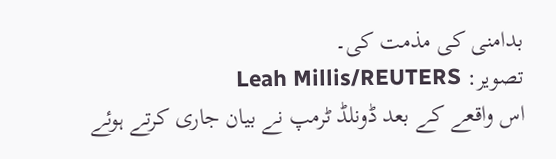بدامنی کی مذمت کی۔
تصویر: Leah Millis/REUTERS
اس واقعے کے بعد ڈونلڈ ٹرمپ نے بیان جاری کرتے ہوئے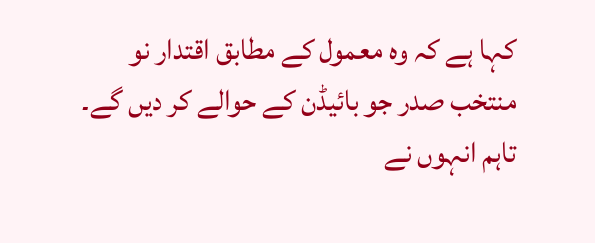کہا ہے کہ وہ معمول کے مطابق اقتدار نو منتخب صدر جو بائیڈن کے حوالے کر دیں گے۔ تاہم انہوں نے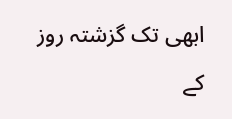ابھی تک گزشتہ روز کے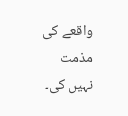واقعے کی مذمت نہیں کی۔